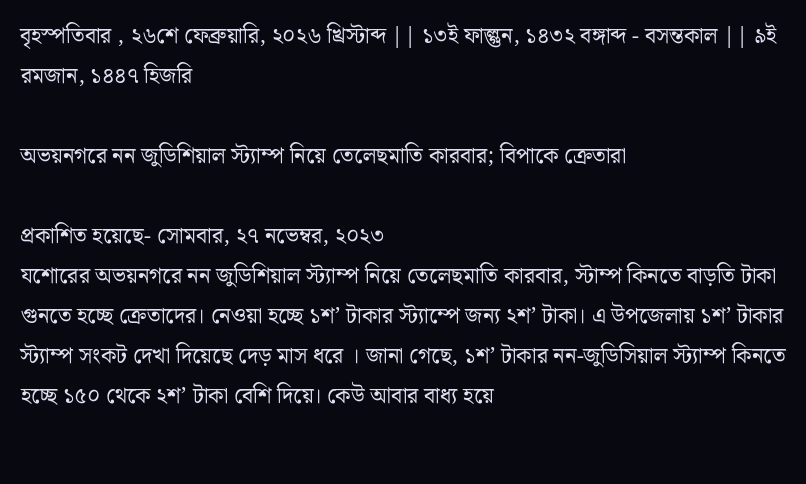বৃহস্পতিবার , ২৬শে ফেব্রুয়ারি, ২০২৬ খ্রিস্টাব্দ || ১৩ই ফাল্গুন, ১৪৩২ বঙ্গাব্দ - বসন্তকাল || ৯ই রমজান, ১৪৪৭ হিজরি

অভয়নগরে নন জুডিশিয়াল স্ট্যাম্প নিয়ে তেলেছমাতি কারবার; বিপাকে ক্রেতারা

প্রকাশিত হয়েছে- সোমবার, ২৭ নভেম্বর, ২০২৩
যশোরের অভয়নগরে নন জুডিশিয়াল স্ট্যাম্প নিয়ে তেলেছমাতি কারবার, স্টাম্প কিনতে বাড়তি টাকা গুনতে হচ্ছে ক্রেতাদের। নেওয়া হচ্ছে ১শ’ টাকার স্ট্যাম্পে জন্য ২শ’ টাকা। এ উপজেলায় ১শ’ টাকার স্ট্যাম্প সংকট দেখা দিয়েছে দেড় মাস ধরে । জানা গেছে, ১শ’ টাকার নন-জুডিসিয়াল স্ট্যাম্প কিনতে হচ্ছে ১৫০ থেকে ২শ’ টাকা বেশি দিয়ে। কেউ আবার বাধ্য হয়ে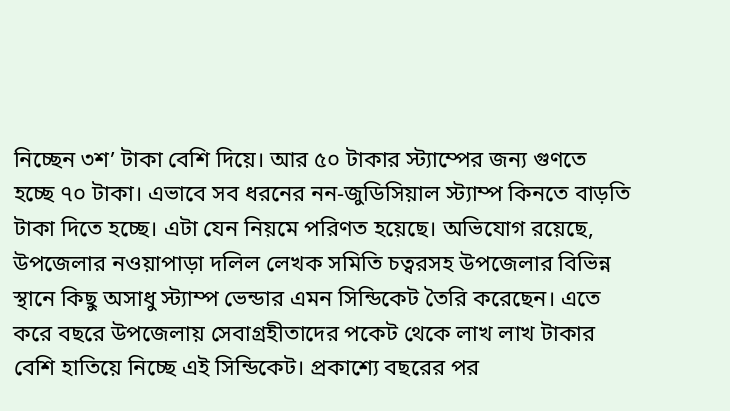নিচ্ছেন ৩শ’ টাকা বেশি দিয়ে। আর ৫০ টাকার স্ট্যাম্পের জন্য গুণতে হচ্ছে ৭০ টাকা। এভাবে সব ধরনের নন-জুডিসিয়াল স্ট্যাম্প কিনতে বাড়তি টাকা দিতে হচ্ছে। এটা যেন নিয়মে পরিণত হয়েছে। অভিযোগ রয়েছে, উপজেলার নওয়াপাড়া দলিল লেখক সমিতি চত্বরসহ উপজেলার বিভিন্ন স্থানে কিছু অসাধু স্ট্যাম্প ভেন্ডার এমন সিন্ডিকেট তৈরি করেছেন। এতে করে বছরে উপজেলায় সেবাগ্রহীতাদের পকেট থেকে লাখ লাখ টাকার বেশি হাতিয়ে নিচ্ছে এই সিন্ডিকেট। প্রকাশ্যে বছরের পর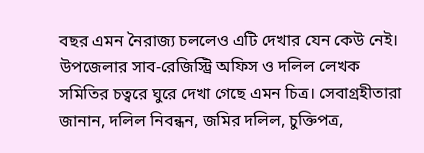বছর এমন নৈরাজ্য চললেও এটি দেখার যেন কেউ নেই। উপজেলার সাব-রেজিস্ট্রি অফিস ও দলিল লেখক সমিতির চত্বরে ঘুরে দেখা গেছে এমন চিত্র। সেবাগ্রহীতারা জানান, দলিল নিবন্ধন, জমির দলিল, চুক্তিপত্র,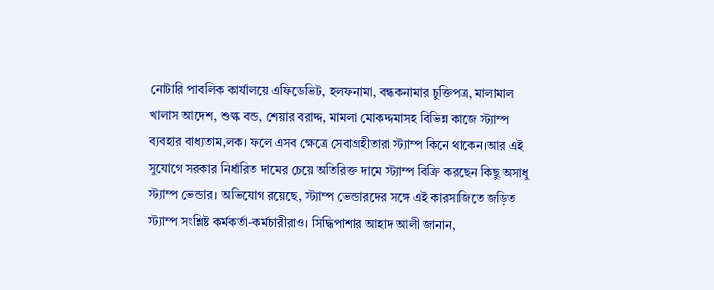নোটারি পাবলিক কার্যালয়ে এফিডেভিট, হলফনামা, বন্ধকনামার চুক্তিপত্র, মালামাল খালাস আদেশ, শুল্ক বন্ড, শেয়ার বরাদ্দ, মামলা মোকদ্দমাসহ বিভিন্ন কাজে স্ট্যাম্প ব্যবহার বাধ্যতাম‚লক। ফলে এসব ক্ষেত্রে সেবাগ্রহীতারা স্ট্যাম্প কিনে থাকেন।আর এই সুযোগে সরকার নির্ধারিত দামের চেয়ে অতিরিক্ত দামে স্ট্যাম্প বিক্রি করছেন কিছু অসাধু স্ট্যাম্প ভেন্ডার। অভিযোগ রয়েছে, স্ট্যাম্প ভেন্ডারদের সঙ্গে এই কারসাজিতে জড়িত স্ট্যাম্প সংশ্লিষ্ট কর্মকর্তা-কর্মচারীরাও। সিদ্ধিপাশার আহাদ আলী জানান,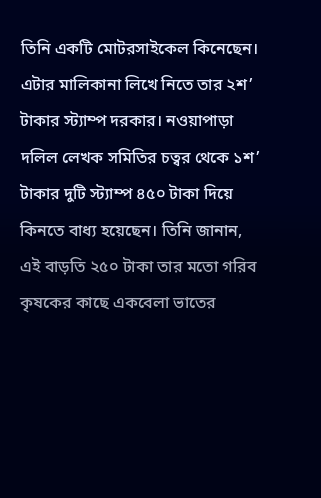তিনি একটি মোটরসাইকেল কিনেছেন। এটার মালিকানা লিখে নিতে তার ২শ’ টাকার স্ট্যাম্প দরকার। নওয়াপাড়া দলিল লেখক সমিতির চত্বর থেকে ১শ’ টাকার দুটি স্ট্যাম্প ৪৫০ টাকা দিয়ে কিনতে বাধ্য হয়েছেন। তিনি জানান, এই বাড়তি ২৫০ টাকা তার মতো গরিব কৃষকের কাছে একবেলা ভাতের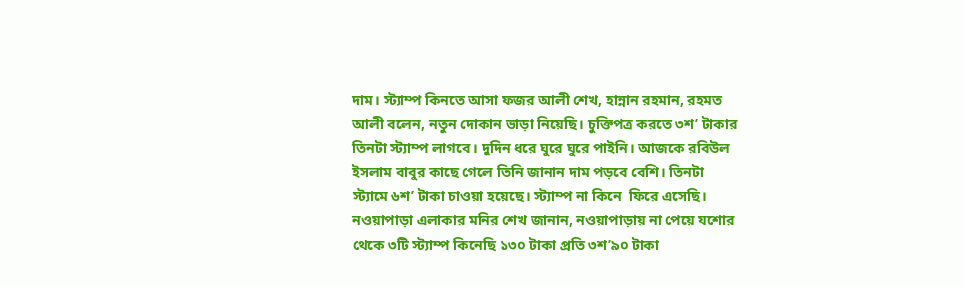দাম। স্ট্যাম্প কিনতে আসা ফজর আলী শেখ, হান্নান রহমান, রহমত আলী বলেন, নতুন দোকান ভাড়া নিয়েছি। চুক্তিপত্র করতে ৩শ’ টাকার তিনটা স্ট্যাম্প লাগবে। দুদিন ধরে ঘুরে ঘুরে পাইনি। আজকে রবিউল ইসলাম বাবুর কাছে গেলে তিনি জানান দাম পড়বে বেশি। তিনটা স্ট্যামে ৬শ’ টাকা চাওয়া হয়েছে। স্ট্যাম্প না কিনে  ফিরে এসেছি। নওয়াপাড়া এলাকার মনির শেখ জানান, নওয়াপাড়ায় না পেয়ে যশোর থেকে ৩টি স্ট্যাম্প কিনেছি ১৩০ টাকা প্রতি ৩শ’৯০ টাকা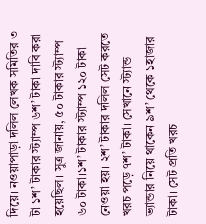দিয়ে। নওয়াপাড়া দলিল লেখক সমিতির ৩ টা ১শ’ টাকার স্ট্যাম্প ৬শ’ টাকা দাবি করা হয়েছিল। সুত্র জানায়, ৫০ টাকার স্ট্যাম্প ৬০ টাকা।১শ’ টাকার স্ট্যাম্প ১২০ টাকা নেওয়া হয়। ২শ’ টাকার দলিল সেট করতে খরচ পড়ে ৭শ’ টাকা। সেখানে স্ট্যান্ড ভ্যান্ডার নিয়ে থাকেন ৯শ’ থেকে ১হাজার টাকা। সেট প্রতি খরচ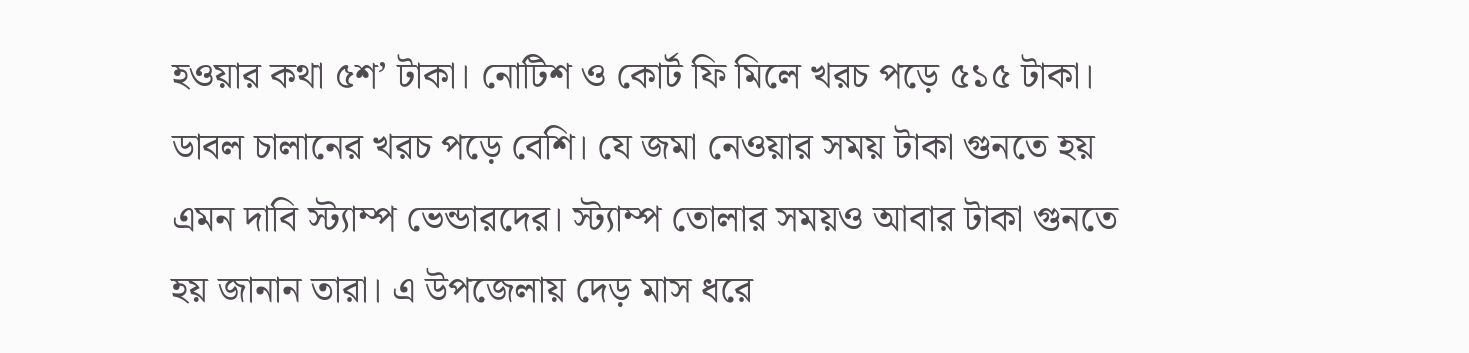হওয়ার কথা ৫শ’ টাকা। নোটিশ ও কোর্ট ফি মিলে খরচ পড়ে ৫১৫ টাকা। ডাবল চালানের খরচ পড়ে বেশি। যে জমা নেওয়ার সময় টাকা গুনতে হয় এমন দাবি স্ট্যাম্প ভেন্ডারদের। স্ট্যাম্প তোলার সময়ও আবার টাকা গুনতে হয় জানান তারা। এ উপজেলায় দেড় মাস ধরে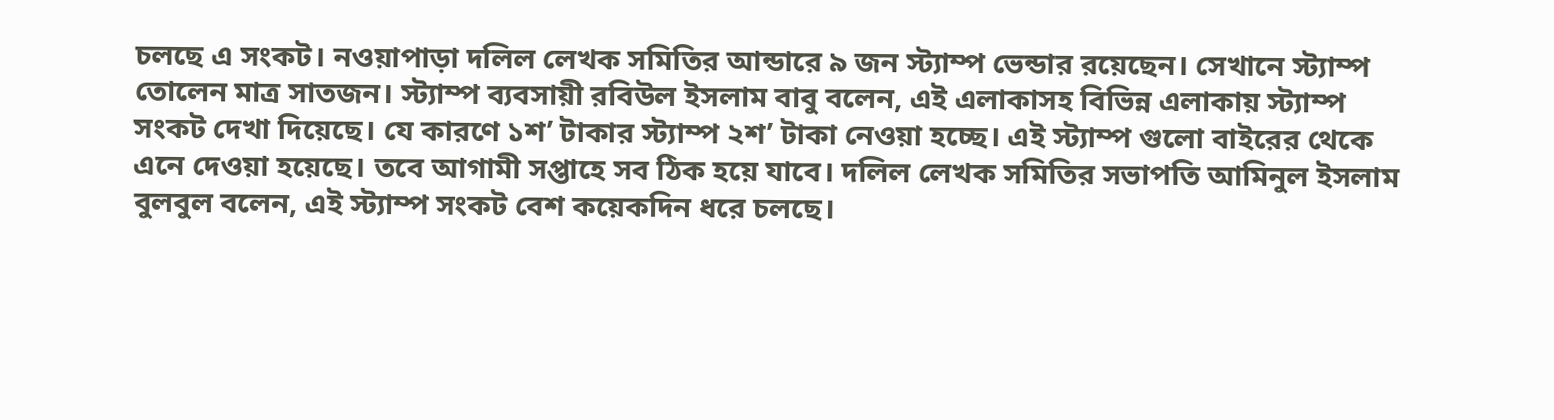চলছে এ সংকট। নওয়াপাড়া দলিল লেখক সমিতির আন্ডারে ৯ জন স্ট্যাম্প ভেন্ডার রয়েছেন। সেখানে স্ট্যাম্প তোলেন মাত্র সাতজন। স্ট্যাম্প ব্যবসায়ী রবিউল ইসলাম বাবু বলেন, এই এলাকাসহ বিভিন্ন এলাকায় স্ট্যাম্প সংকট দেখা দিয়েছে। যে কারণে ১শ’ টাকার স্ট্যাম্প ২শ’ টাকা নেওয়া হচ্ছে। এই স্ট্যাম্প গুলো বাইরের থেকে এনে দেওয়া হয়েছে। তবে আগামী সপ্তাহে সব ঠিক হয়ে যাবে। দলিল লেখক সমিতির সভাপতি আমিনুল ইসলাম বুলবুল বলেন, এই স্ট্যাম্প সংকট বেশ কয়েকদিন ধরে চলছে।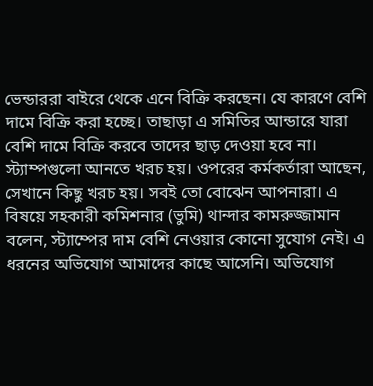ভেন্ডাররা বাইরে থেকে এনে বিক্রি করছেন। যে কারণে বেশি দামে বিক্রি করা হচ্ছে। তাছাড়া এ সমিতির আন্ডারে যারা বেশি দামে বিক্রি করবে তাদের ছাড় দেওয়া হবে না। স্ট্যাম্পগুলো আনতে খরচ হয়। ওপরের কর্মকর্তারা আছেন, সেখানে কিছু খরচ হয়। সবই তো বোঝেন আপনারা। এ বিষয়ে সহকারী কমিশনার (ভুমি) থান্দার কামরুজ্জামান বলেন, স্ট্যাম্পের দাম বেশি নেওয়ার কোনো সুযোগ নেই। এ ধরনের অভিযোগ আমাদের কাছে আসেনি। অভিযোগ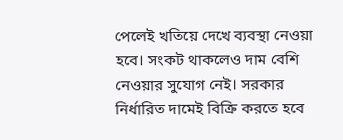পেলেই খতিয়ে দেখে ব্যবস্থা নেওয়া হবে। সংকট থাকলেও দাম বেশি নেওয়ার সুযোগ নেই। সরকার নির্ধারিত দামেই বিক্রি করতে হবে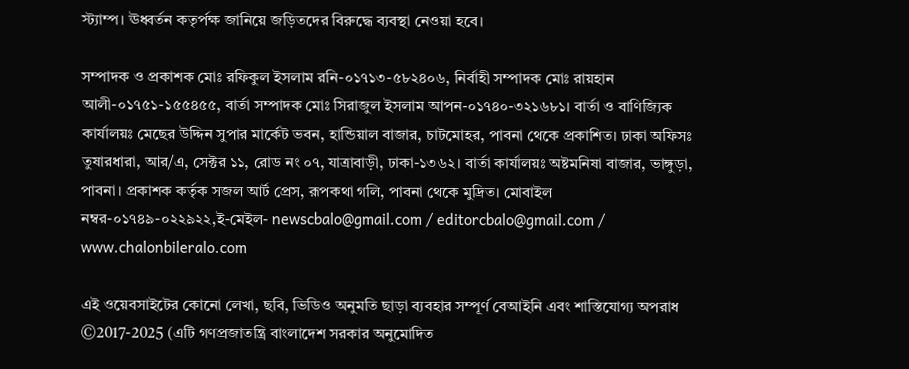স্ট্যাম্প। ঊধ্বর্তন কতৃর্পক্ষ জানিয়ে জড়িতদের বিরুদ্ধে ব্যবস্থা নেওয়া হবে।

সম্পাদক ও প্রকাশক মোঃ রফিকুল ইসলাম রনি-০১৭১৩-৫৮২৪০৬, নির্বাহী সম্পাদক মোঃ রায়হান আলী-০১৭৫১-১৫৫৪৫৫, বার্তা সম্পাদক মোঃ সিরাজুল ইসলাম আপন-০১৭৪০-৩২১৬৮১। বার্তা ও বাণিজ্যিক কার্যালয়ঃ মেছের উদ্দিন সুপার মার্কেট ভবন, হান্ডিয়াল বাজার, চাটমোহর, পাবনা থেকে প্রকাশিত। ঢাকা অফিসঃ তুষারধারা, আর/এ, সেক্টর ১১, রোড নং ০৭, যাত্রাবাড়ী, ঢাকা-১৩৬২। বার্তা কার্যালয়ঃ অষ্টমনিষা বাজার, ভাঙ্গুড়া, পাবনা। প্রকাশক কর্তৃক সজল আর্ট প্রেস, রূপকথা গলি, পাবনা থেকে মুদ্রিত। মোবাইল নম্বর-০১৭৪৯-০২২৯২২,ই-মেইল- newscbalo@gmail.com / editorcbalo@gmail.com / www.chalonbileralo.com

এই ওয়েবসাইটের কোনো লেখা, ছবি, ভিডিও অনুমতি ছাড়া ব্যবহার সম্পূর্ণ বেআইনি এবং শাস্তিযোগ্য অপরাধ ©2017-2025 (এটি গণপ্রজাতন্ত্রি বাংলাদেশ সরকার অনুমোদিত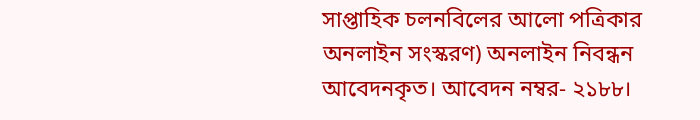সাপ্তাহিক চলনবিলের আলো পত্রিকার অনলাইন সংস্করণ) অনলাইন নিবন্ধন আবেদনকৃত। আবেদন নম্বর- ২১৮৮।